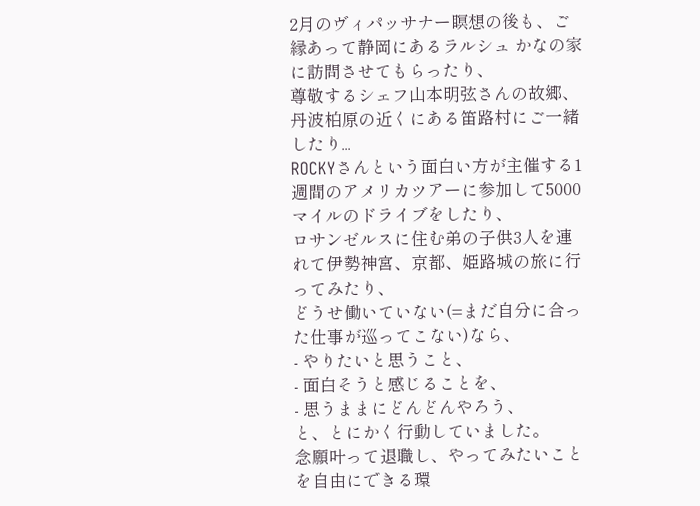2月のヴィパッサナー瞑想の後も、ご縁あって静岡にあるラルシュ かなの家に訪問させてもらったり、
尊敬するシェフ山本明弦さんの故郷、丹波柏原の近くにある笛路村にご一緒したり...
ROCKYさんという面白い方が主催する1週間のアメリカツアーに参加して5000マイルのドライブをしたり、
ロサンゼルスに住む弟の子供3人を連れて伊勢神宮、京都、姫路城の旅に行ってみたり、
どうせ働いていない(=まだ自分に合った仕事が巡ってこない)なら、
- やりたいと思うこと、
- 面白そうと感じることを、
- 思うままにどんどんやろう、
と、とにかく行動していました。
念願叶って退職し、やってみたいことを自由にできる環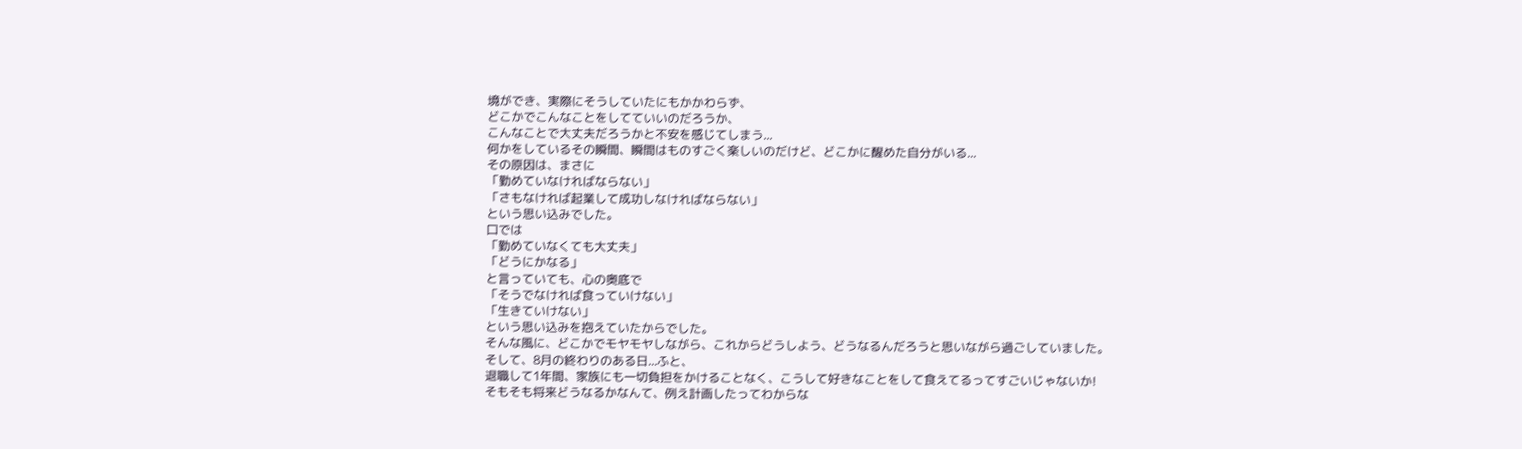境ができ、実際にそうしていたにもかかわらず、
どこかでこんなことをしてていいのだろうか、
こんなことで大丈夫だろうかと不安を感じてしまう...
何かをしているその瞬間、瞬間はものすごく楽しいのだけど、どこかに醒めた自分がいる...
その原因は、まさに
「勤めていなければならない」
「さもなければ起業して成功しなければならない」
という思い込みでした。
口では
「勤めていなくても大丈夫」
「どうにかなる」
と言っていても、心の奥底で
「そうでなければ食っていけない」
「生きていけない」
という思い込みを抱えていたからでした。
そんな風に、どこかでモヤモヤしながら、これからどうしよう、どうなるんだろうと思いながら過ごしていました。
そして、8月の終わりのある日...ふと、
退職して1年間、家族にも一切負担をかけることなく、こうして好きなことをして食えてるってすごいじゃないか!
そもそも将来どうなるかなんて、例え計画したってわからな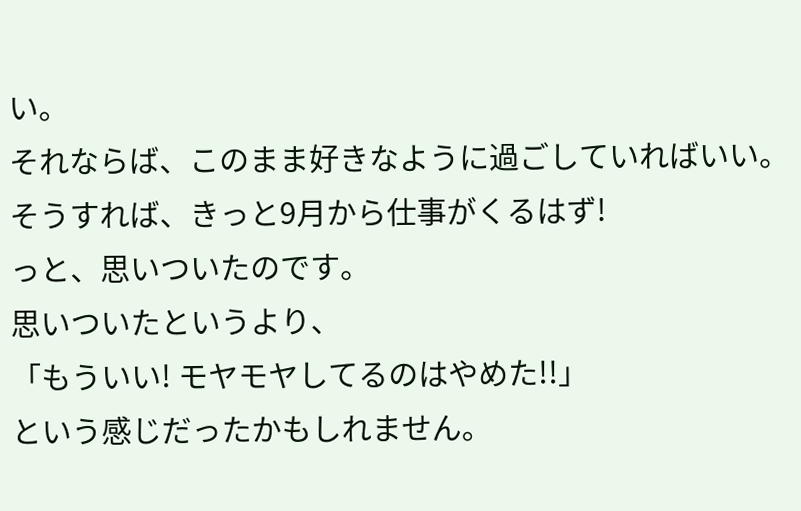い。
それならば、このまま好きなように過ごしていればいい。
そうすれば、きっと9月から仕事がくるはず!
っと、思いついたのです。
思いついたというより、
「もういい! モヤモヤしてるのはやめた!!」
という感じだったかもしれません。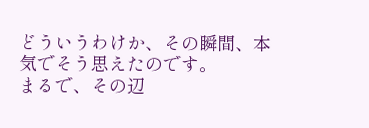どういうわけか、その瞬間、本気でそう思えたのです。
まるで、その辺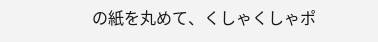の紙を丸めて、くしゃくしゃポ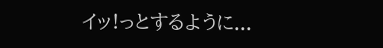イッ!っとするように...